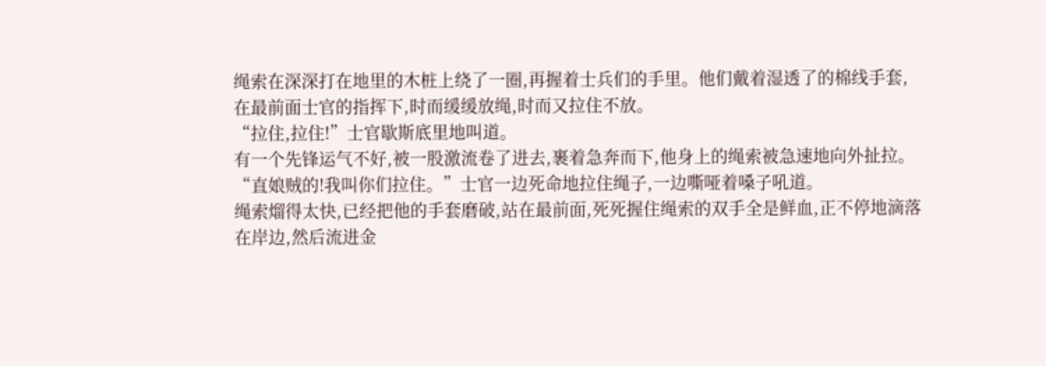绳索在深深打在地里的木桩上绕了一圈,再握着士兵们的手里。他们戴着湿透了的棉线手套,在最前面士官的指挥下,时而缓缓放绳,时而又拉住不放。
“拉住,拉住!”士官歇斯底里地叫道。
有一个先锋运气不好,被一股激流卷了进去,裹着急奔而下,他身上的绳索被急速地向外扯拉。
“直娘贼的!我叫你们拉住。”士官一边死命地拉住绳子,一边嘶哑着嗓子吼道。
绳索熘得太快,已经把他的手套磨破,站在最前面,死死握住绳索的双手全是鲜血,正不停地滴落在岸边,然后流进金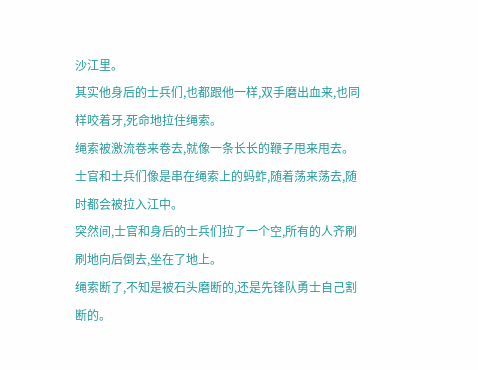沙江里。
其实他身后的士兵们,也都跟他一样,双手磨出血来,也同样咬着牙,死命地拉住绳索。
绳索被激流卷来卷去,就像一条长长的鞭子甩来甩去。士官和士兵们像是串在绳索上的蚂蚱,随着荡来荡去,随时都会被拉入江中。
突然间,士官和身后的士兵们拉了一个空,所有的人齐刷刷地向后倒去,坐在了地上。
绳索断了,不知是被石头磨断的,还是先锋队勇士自己割断的。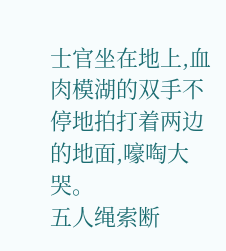士官坐在地上,血肉模湖的双手不停地拍打着两边的地面,嚎啕大哭。
五人绳索断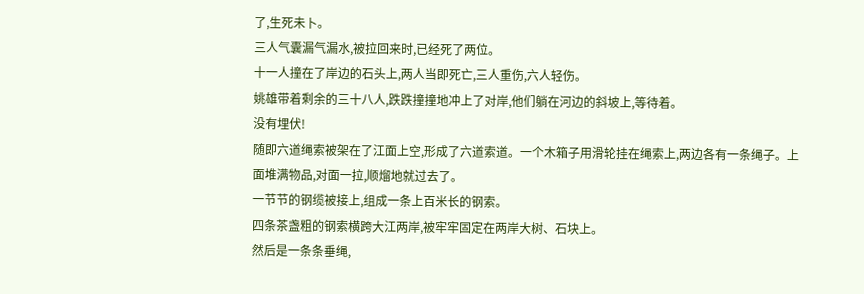了,生死未卜。
三人气囊漏气漏水,被拉回来时,已经死了两位。
十一人撞在了岸边的石头上,两人当即死亡,三人重伤,六人轻伤。
姚雄带着剩余的三十八人,跌跌撞撞地冲上了对岸,他们躺在河边的斜坡上,等待着。
没有埋伏!
随即六道绳索被架在了江面上空,形成了六道索道。一个木箱子用滑轮挂在绳索上,两边各有一条绳子。上面堆满物品,对面一拉,顺熘地就过去了。
一节节的钢缆被接上,组成一条上百米长的钢索。
四条茶盏粗的钢索横跨大江两岸,被牢牢固定在两岸大树、石块上。
然后是一条条垂绳,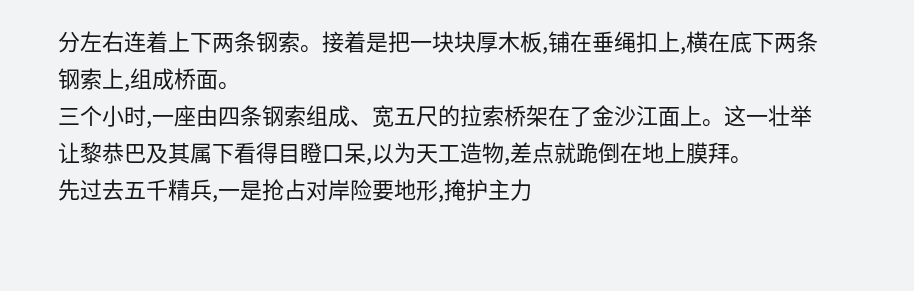分左右连着上下两条钢索。接着是把一块块厚木板,铺在垂绳扣上,横在底下两条钢索上,组成桥面。
三个小时,一座由四条钢索组成、宽五尺的拉索桥架在了金沙江面上。这一壮举让黎恭巴及其属下看得目瞪口呆,以为天工造物,差点就跪倒在地上膜拜。
先过去五千精兵,一是抢占对岸险要地形,掩护主力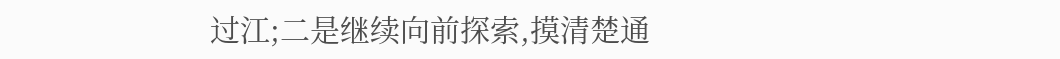过江;二是继续向前探索,摸清楚通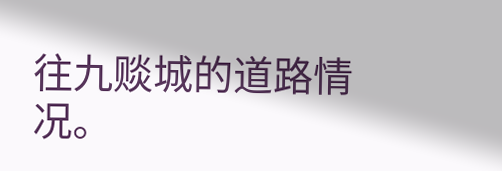往九赕城的道路情况。